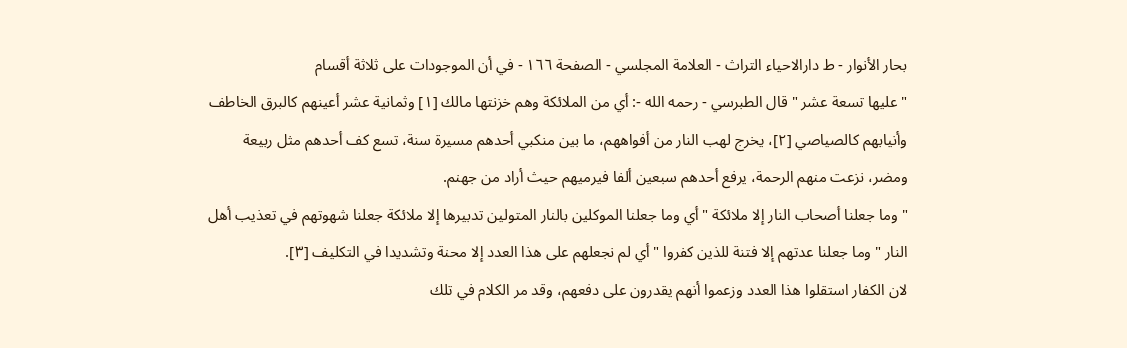بحار الأنوار - ط دارالاحیاء التراث - العلامة المجلسي - الصفحة ١٦٦ - في أن الموجودات على ثلاثة أقسام
" عليها تسعة عشر " قال الطبرسي - رحمه الله -: أي من الملائكة وهم خزنتها مالك [١] وثمانية عشر أعينهم كالبرق الخاطف وأنيابهم كالصياصي [٢]، يخرج لهب النار من أفواههم، ما بين منكبي أحدهم مسيرة سنة، تسع كف أحدهم مثل ربيعة ومضر، نزعت منهم الرحمة، يرفع أحدهم سبعين ألفا فيرميهم حيث أراد من جهنم.
" وما جعلنا أصحاب النار إلا ملائكة " أي وما جعلنا الموكلين بالنار المتولين تدبيرها إلا ملائكة جعلنا شهوتهم في تعذيب أهل النار " وما جعلنا عدتهم إلا فتنة للذين كفروا " أي لم نجعلهم على هذا العدد إلا محنة وتشديدا في التكليف [٣].
لان الكفار استقلوا هذا العدد وزعموا أنهم يقدرون على دفعهم، وقد مر الكلام في تلك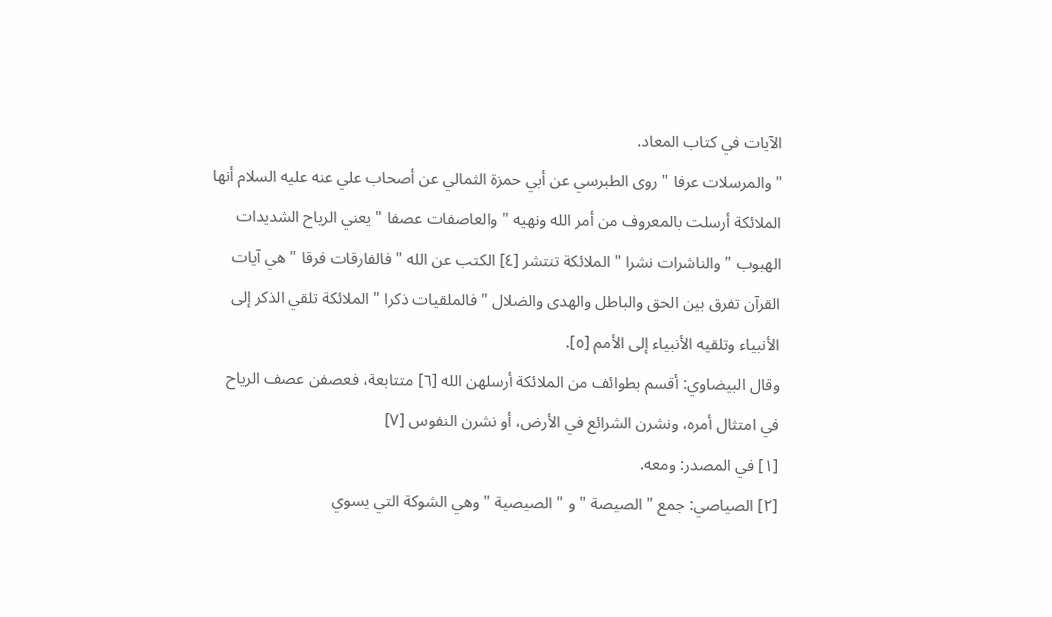الآيات في كتاب المعاد.
" والمرسلات عرفا " روى الطبرسي عن أبي حمزة الثمالي عن أصحاب علي عنه عليه السلام أنها الملائكة أرسلت بالمعروف من أمر الله ونهيه " والعاصفات عصفا " يعني الرياح الشديدات الهبوب " والناشرات نشرا " الملائكة تنتشر [٤] الكتب عن الله " فالفارقات فرقا " هي آيات القرآن تفرق بين الحق والباطل والهدى والضلال " فالملقيات ذكرا " الملائكة تلقي الذكر إلى الأنبياء وتلقيه الأنبياء إلى الأمم [٥].
وقال البيضاوي: أقسم بطوائف من الملائكة أرسلهن الله [٦] متتابعة، فعصفن عصف الرياح في امتثال أمره، ونشرن الشرائع في الأرض، أو نشرن النفوس [٧]
[١] في المصدر: ومعه.
[٢] الصياصي: جمع " الصيصة " و " الصيصية " وهي الشوكة التي يسوي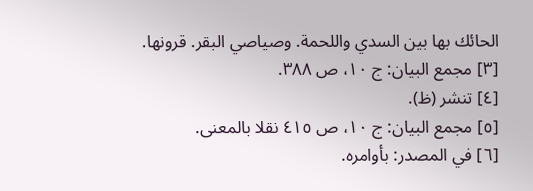الحائك بها بين السدي واللحمة. وصياصي البقر. قرونها.
[٣] مجمع البيان: ج ١٠، ص ٣٨٨.
[٤] تنشر (ظ).
[٥] مجمع البيان: ج ١٠، ص ٤١٥ نقلا بالمعنى.
[٦] في المصدر: بأوامره.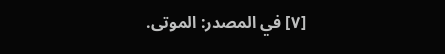[٧] في المصدر: الموتى.